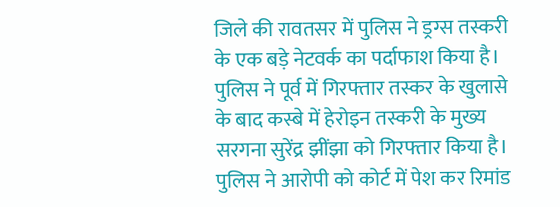जिले की रावतसर में पुलिस ने ड्रग्स तस्करी के एक बड़े नेटवर्क का पर्दाफाश किया है। पुलिस ने पूर्व में गिरफ्तार तस्कर के खुलासे के बाद कस्बे में हेरोइन तस्करी के मुख्य सरगना सुरेंद्र झींझा को गिरफ्तार किया है। पुलिस ने आरोपी को कोर्ट में पेश कर रिमांड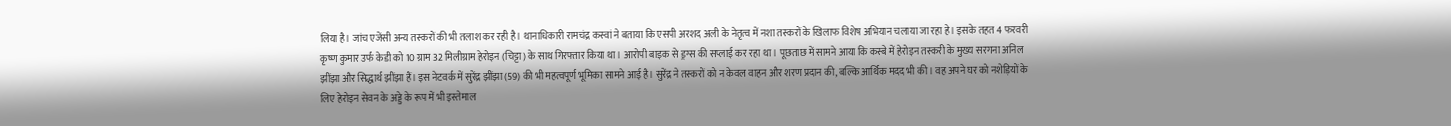लिया है। जांच एजेंसी अन्य तस्करों की भी तलाश कर रही है। थानाधिकारी रामचंद्र कस्वां ने बताया कि एसपी अरशद अली के नेतृत्व में नशा तस्करों के खिलाफ विशेष अभियान चलाया जा रहा हे। इसके तहत 4 फरवरी कृष्ण कुमार उर्फ केडी को 10 ग्राम 32 मिलीग्राम हेरोइन (चिट्टा) के साथ गिरफ्तार किया था। आरोपी बाइक से ड्रग्स की सप्लाई कर रहा था। पूछताछ में सामने आया कि कस्बे में हेरोइन तस्करी के मुख्य सरगना अनिल झींझा और सिद्धार्थ झींझा हैं। इस नेटवर्क में सुरेंद्र झींझा (59) की भी महत्वपूर्ण भूमिका सामने आई है। सुरेंद्र ने तस्करों को न केवल वाहन और शरण प्रदान की, बल्कि आर्थिक मदद भी की। वह अपने घर को नशेड़ियों के लिए हेरोइन सेवन के अड्डे के रूप में भी इस्तेमाल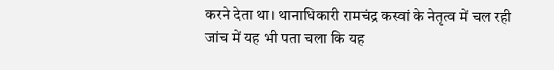करने देता था। थानाधिकारी रामचंद्र कस्वां के नेतृत्व में चल रही जांच में यह भी पता चला कि यह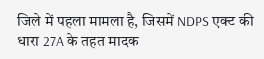जिले में पहला मामला है, जिसमें NDPS एक्ट की धारा 27A के तहत मादक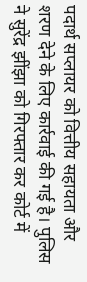पदार्थ सप्लायर को वित्तीय सहायता और शरण देने के लिए कार्रवाई की गई है। पुलिस ने सुरेंद्र झींझा को गिरफ्तार कर कोर्ट में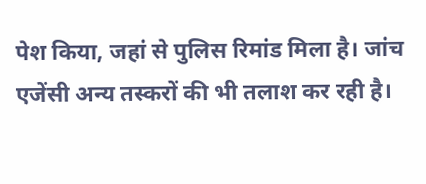पेश किया, जहां से पुलिस रिमांड मिला है। जांच एजेंसी अन्य तस्करों की भी तलाश कर रही है।